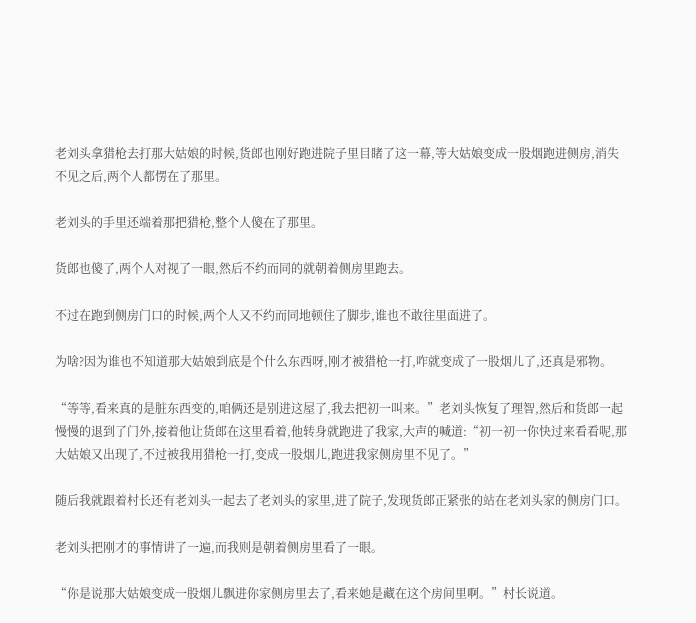老刘头拿猎枪去打那大姑娘的时候,货郎也刚好跑进院子里目睹了这一幕,等大姑娘变成一股烟跑进侧房,消失不见之后,两个人都愣在了那里。

老刘头的手里还端着那把猎枪,整个人傻在了那里。

货郎也傻了,两个人对视了一眼,然后不约而同的就朝着侧房里跑去。

不过在跑到侧房门口的时候,两个人又不约而同地顿住了脚步,谁也不敢往里面进了。

为啥?因为谁也不知道那大姑娘到底是个什么东西呀,刚才被猎枪一打,咋就变成了一股烟儿了,还真是邪物。

“等等,看来真的是脏东西变的,咱俩还是别进这屋了,我去把初一叫来。”老刘头恢复了理智,然后和货郎一起慢慢的退到了门外,接着他让货郎在这里看着,他转身就跑进了我家,大声的喊道:“初一初一你快过来看看呢,那大姑娘又出现了,不过被我用猎枪一打,变成一股烟儿,跑进我家侧房里不见了。”

随后我就跟着村长还有老刘头一起去了老刘头的家里,进了院子,发现货郎正紧张的站在老刘头家的侧房门口。

老刘头把刚才的事情讲了一遍,而我则是朝着侧房里看了一眼。

“你是说那大姑娘变成一股烟儿飘进你家侧房里去了,看来她是藏在这个房间里啊。”村长说道。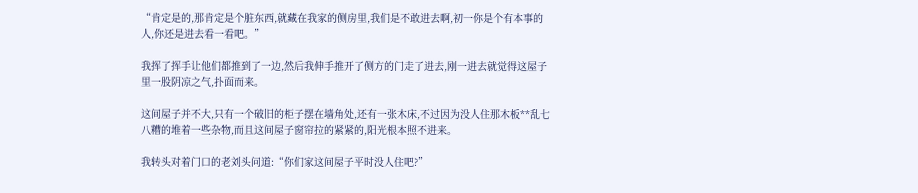“肯定是的,那肯定是个脏东西,就藏在我家的侧房里,我们是不敢进去啊,初一你是个有本事的人,你还是进去看一看吧。”

我挥了挥手让他们都推到了一边,然后我伸手推开了侧方的门走了进去,刚一进去就觉得这屋子里一股阴凉之气,扑面而来。

这间屋子并不大,只有一个破旧的柜子摆在墙角处,还有一张木床,不过因为没人住那木板**乱七八糟的堆着一些杂物,而且这间屋子窗帘拉的紧紧的,阳光根本照不进来。

我转头对着门口的老刘头问道:“你们家这间屋子平时没人住吧?”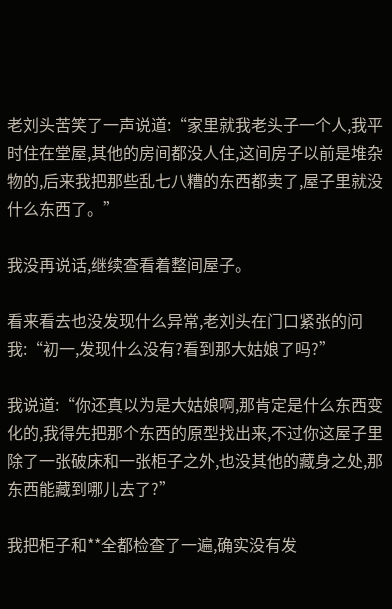老刘头苦笑了一声说道:“家里就我老头子一个人,我平时住在堂屋,其他的房间都没人住,这间房子以前是堆杂物的,后来我把那些乱七八糟的东西都卖了,屋子里就没什么东西了。”

我没再说话,继续查看着整间屋子。

看来看去也没发现什么异常,老刘头在门口紧张的问我:“初一,发现什么没有?看到那大姑娘了吗?”

我说道:“你还真以为是大姑娘啊,那肯定是什么东西变化的,我得先把那个东西的原型找出来,不过你这屋子里除了一张破床和一张柜子之外,也没其他的藏身之处,那东西能藏到哪儿去了?”

我把柜子和**全都检查了一遍,确实没有发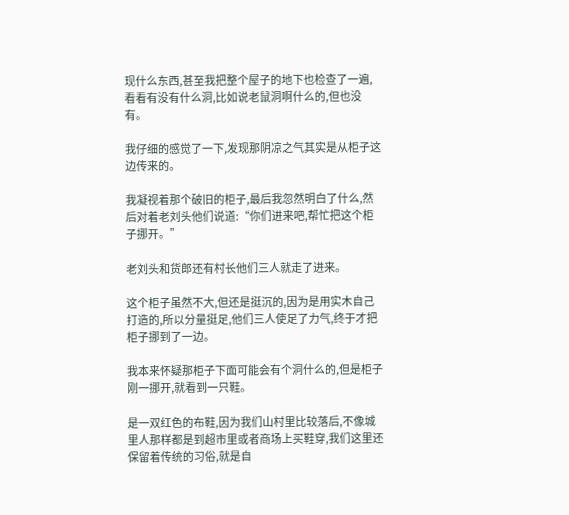现什么东西,甚至我把整个屋子的地下也检查了一遍,看看有没有什么洞,比如说老鼠洞啊什么的,但也没有。

我仔细的感觉了一下,发现那阴凉之气其实是从柜子这边传来的。

我凝视着那个破旧的柜子,最后我忽然明白了什么,然后对着老刘头他们说道:“你们进来吧,帮忙把这个柜子挪开。”

老刘头和货郎还有村长他们三人就走了进来。

这个柜子虽然不大,但还是挺沉的,因为是用实木自己打造的,所以分量挺足,他们三人使足了力气,终于才把柜子挪到了一边。

我本来怀疑那柜子下面可能会有个洞什么的,但是柜子刚一挪开,就看到一只鞋。

是一双红色的布鞋,因为我们山村里比较落后,不像城里人那样都是到超市里或者商场上买鞋穿,我们这里还保留着传统的习俗,就是自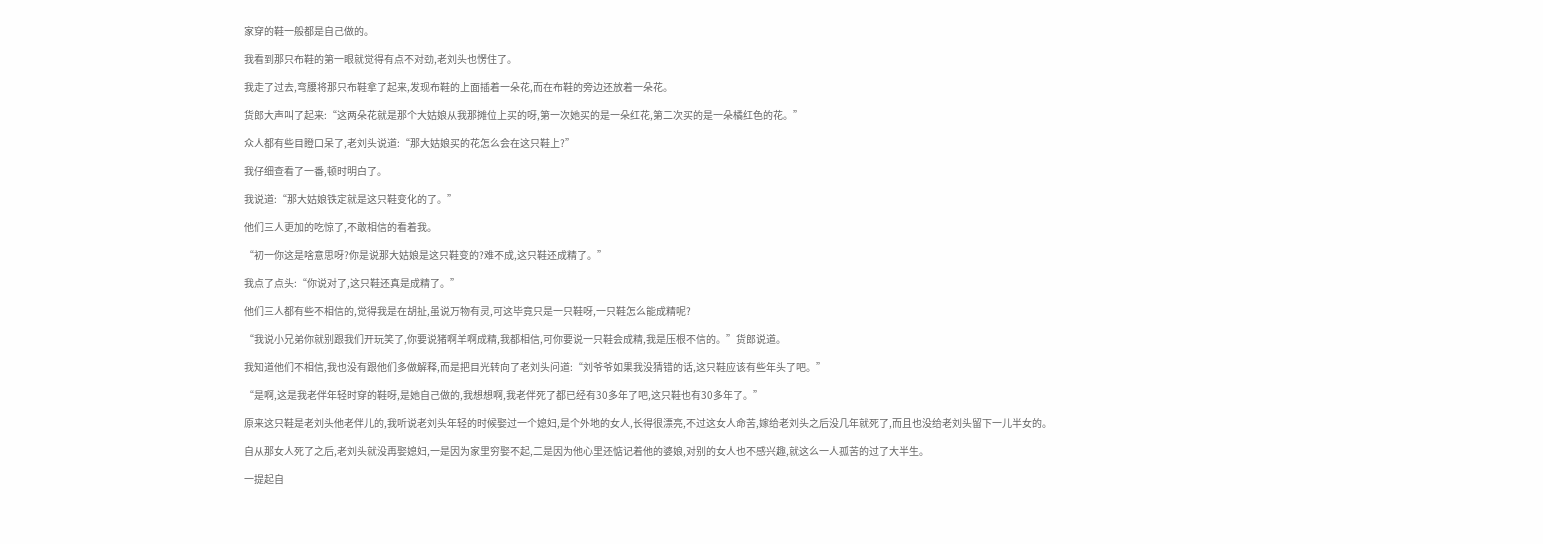家穿的鞋一般都是自己做的。

我看到那只布鞋的第一眼就觉得有点不对劲,老刘头也愣住了。

我走了过去,弯腰将那只布鞋拿了起来,发现布鞋的上面插着一朵花,而在布鞋的旁边还放着一朵花。

货郎大声叫了起来:“这两朵花就是那个大姑娘从我那摊位上买的呀,第一次她买的是一朵红花,第二次买的是一朵橘红色的花。”

众人都有些目瞪口呆了,老刘头说道:“那大姑娘买的花怎么会在这只鞋上?”

我仔细查看了一番,顿时明白了。

我说道:“那大姑娘铁定就是这只鞋变化的了。”

他们三人更加的吃惊了,不敢相信的看着我。

“初一你这是啥意思呀?你是说那大姑娘是这只鞋变的?难不成,这只鞋还成精了。”

我点了点头:“你说对了,这只鞋还真是成精了。”

他们三人都有些不相信的,觉得我是在胡扯,虽说万物有灵,可这毕竟只是一只鞋呀,一只鞋怎么能成精呢?

“我说小兄弟你就别跟我们开玩笑了,你要说猪啊羊啊成精,我都相信,可你要说一只鞋会成精,我是压根不信的。”货郎说道。

我知道他们不相信,我也没有跟他们多做解释,而是把目光转向了老刘头问道:“刘爷爷如果我没猜错的话,这只鞋应该有些年头了吧。”

“是啊,这是我老伴年轻时穿的鞋呀,是她自己做的,我想想啊,我老伴死了都已经有30多年了吧,这只鞋也有30多年了。”

原来这只鞋是老刘头他老伴儿的,我听说老刘头年轻的时候娶过一个媳妇,是个外地的女人,长得很漂亮,不过这女人命苦,嫁给老刘头之后没几年就死了,而且也没给老刘头留下一儿半女的。

自从那女人死了之后,老刘头就没再娶媳妇,一是因为家里穷娶不起,二是因为他心里还惦记着他的婆娘,对别的女人也不感兴趣,就这么一人孤苦的过了大半生。

一提起自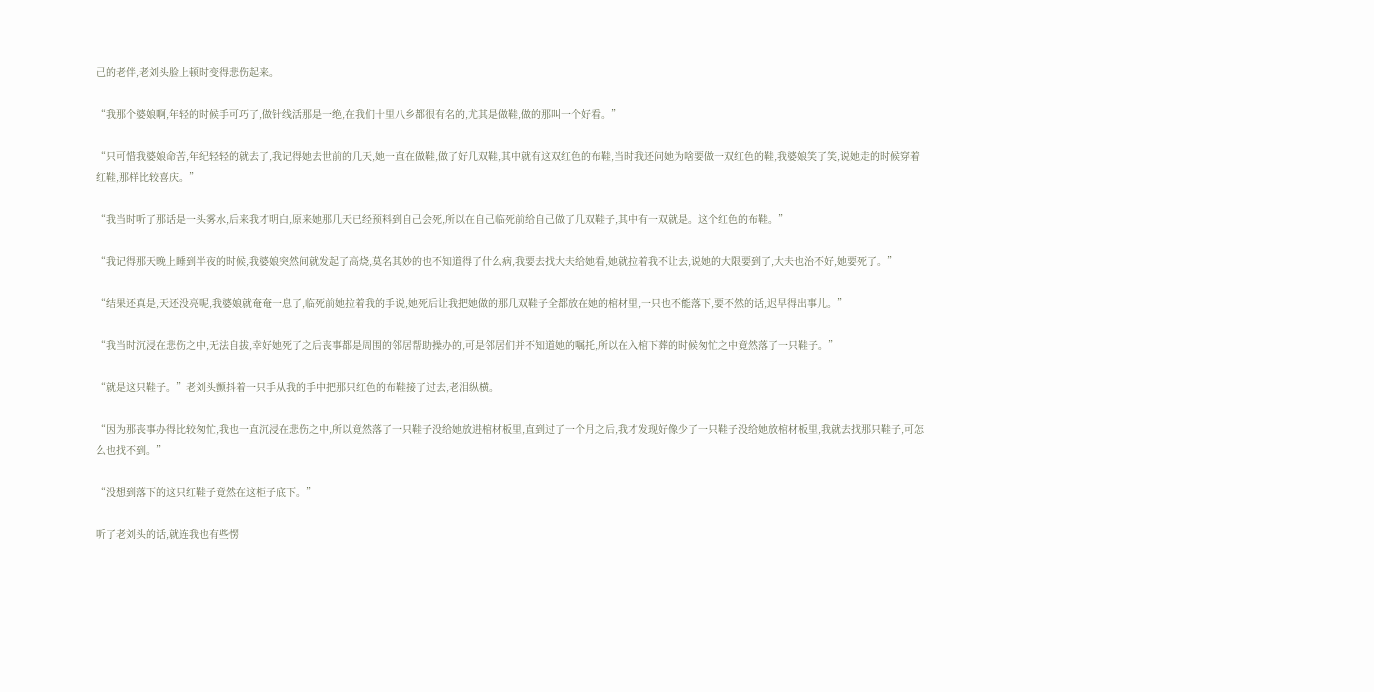己的老伴,老刘头脸上顿时变得悲伤起来。

“我那个婆娘啊,年轻的时候手可巧了,做针线活那是一绝,在我们十里八乡都很有名的,尤其是做鞋,做的那叫一个好看。”

“只可惜我婆娘命苦,年纪轻轻的就去了,我记得她去世前的几天,她一直在做鞋,做了好几双鞋,其中就有这双红色的布鞋,当时我还问她为啥要做一双红色的鞋,我婆娘笑了笑,说她走的时候穿着红鞋,那样比较喜庆。”

“我当时听了那话是一头雾水,后来我才明白,原来她那几天已经预料到自己会死,所以在自己临死前给自己做了几双鞋子,其中有一双就是。这个红色的布鞋。”

“我记得那天晚上睡到半夜的时候,我婆娘突然间就发起了高烧,莫名其妙的也不知道得了什么病,我要去找大夫给她看,她就拉着我不让去,说她的大限要到了,大夫也治不好,她要死了。”

“结果还真是,天还没亮呢,我婆娘就奄奄一息了,临死前她拉着我的手说,她死后让我把她做的那几双鞋子全都放在她的棺材里,一只也不能落下,要不然的话,迟早得出事儿。”

“我当时沉浸在悲伤之中,无法自拔,幸好她死了之后丧事都是周围的邻居帮助操办的,可是邻居们并不知道她的嘱托,所以在入棺下葬的时候匆忙之中竟然落了一只鞋子。”

“就是这只鞋子。”老刘头颤抖着一只手从我的手中把那只红色的布鞋接了过去,老泪纵横。

“因为那丧事办得比较匆忙,我也一直沉浸在悲伤之中,所以竟然落了一只鞋子没给她放进棺材板里,直到过了一个月之后,我才发现好像少了一只鞋子没给她放棺材板里,我就去找那只鞋子,可怎么也找不到。”

“没想到落下的这只红鞋子竟然在这柜子底下。”

听了老刘头的话,就连我也有些愣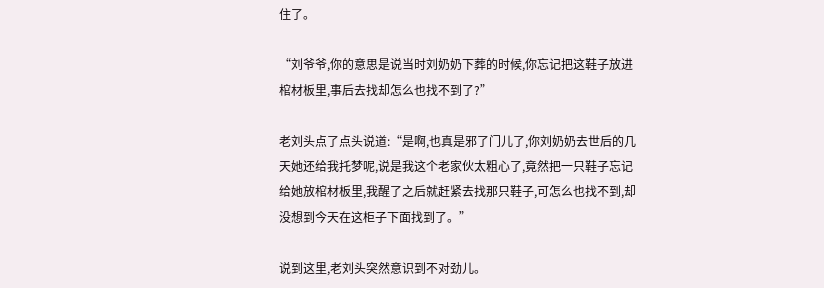住了。

“刘爷爷,你的意思是说当时刘奶奶下葬的时候,你忘记把这鞋子放进棺材板里,事后去找却怎么也找不到了?”

老刘头点了点头说道:“是啊,也真是邪了门儿了,你刘奶奶去世后的几天她还给我托梦呢,说是我这个老家伙太粗心了,竟然把一只鞋子忘记给她放棺材板里,我醒了之后就赶紧去找那只鞋子,可怎么也找不到,却没想到今天在这柜子下面找到了。”

说到这里,老刘头突然意识到不对劲儿。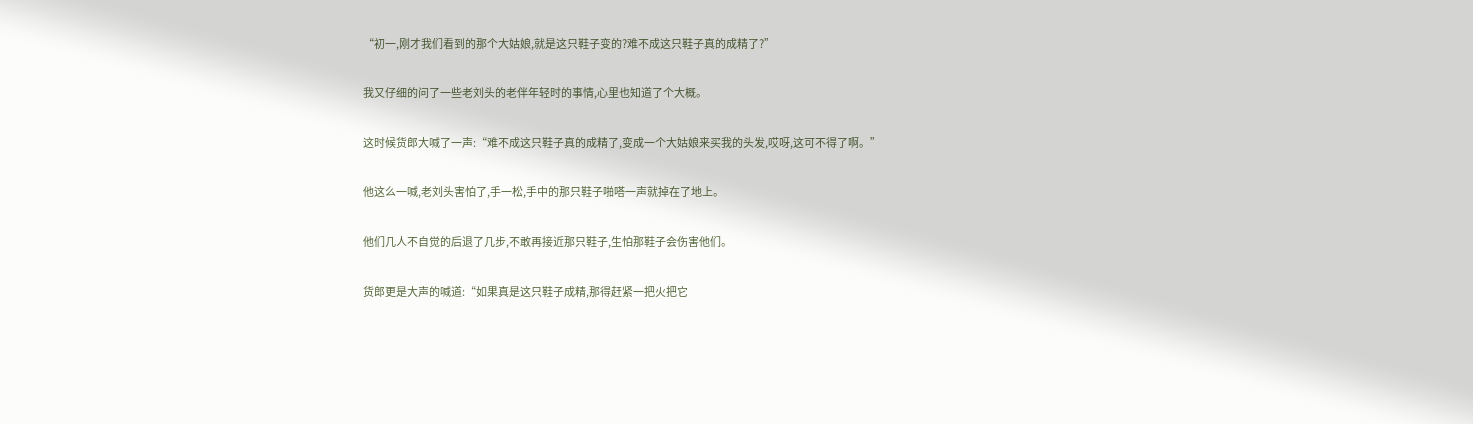“初一,刚才我们看到的那个大姑娘,就是这只鞋子变的?难不成这只鞋子真的成精了?”

我又仔细的问了一些老刘头的老伴年轻时的事情,心里也知道了个大概。

这时候货郎大喊了一声:“难不成这只鞋子真的成精了,变成一个大姑娘来买我的头发,哎呀,这可不得了啊。”

他这么一喊,老刘头害怕了,手一松,手中的那只鞋子啪嗒一声就掉在了地上。

他们几人不自觉的后退了几步,不敢再接近那只鞋子,生怕那鞋子会伤害他们。

货郎更是大声的喊道:“如果真是这只鞋子成精,那得赶紧一把火把它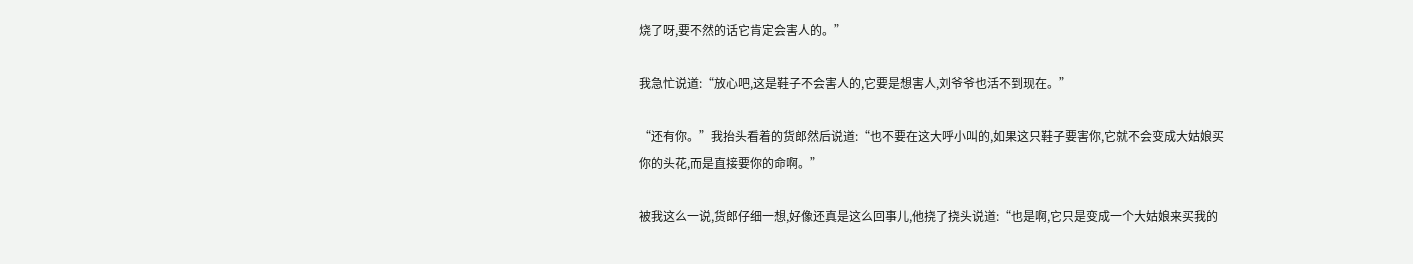烧了呀,要不然的话它肯定会害人的。”

我急忙说道:“放心吧,这是鞋子不会害人的,它要是想害人,刘爷爷也活不到现在。”

“还有你。”我抬头看着的货郎然后说道:“也不要在这大呼小叫的,如果这只鞋子要害你,它就不会变成大姑娘买你的头花,而是直接要你的命啊。”

被我这么一说,货郎仔细一想,好像还真是这么回事儿,他挠了挠头说道:“也是啊,它只是变成一个大姑娘来买我的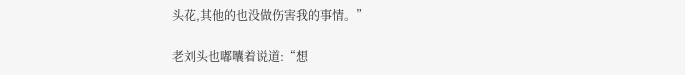头花,其他的也没做伤害我的事情。”

老刘头也嘟囔着说道:“想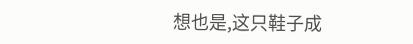想也是,这只鞋子成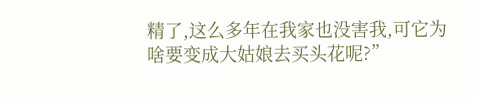精了,这么多年在我家也没害我,可它为啥要变成大姑娘去买头花呢?”